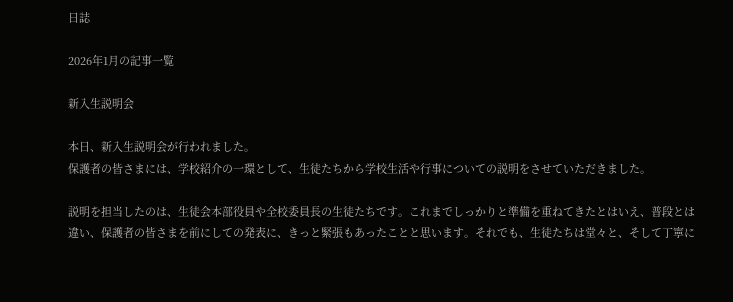日誌

2026年1月の記事一覧

新入生説明会

本日、新入生説明会が行われました。
保護者の皆さまには、学校紹介の一環として、生徒たちから学校生活や行事についての説明をさせていただきました。

説明を担当したのは、生徒会本部役員や全校委員長の生徒たちです。これまでしっかりと準備を重ねてきたとはいえ、普段とは違い、保護者の皆さまを前にしての発表に、きっと緊張もあったことと思います。それでも、生徒たちは堂々と、そして丁寧に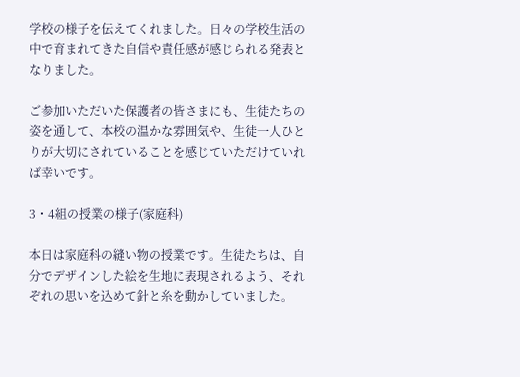学校の様子を伝えてくれました。日々の学校生活の中で育まれてきた自信や責任感が感じられる発表となりました。

ご参加いただいた保護者の皆さまにも、生徒たちの姿を通して、本校の温かな雰囲気や、生徒一人ひとりが大切にされていることを感じていただけていれば幸いです。

3・4組の授業の様子(家庭科)

本日は家庭科の縫い物の授業です。生徒たちは、自分でデザインした絵を生地に表現されるよう、それぞれの思いを込めて針と糸を動かしていました。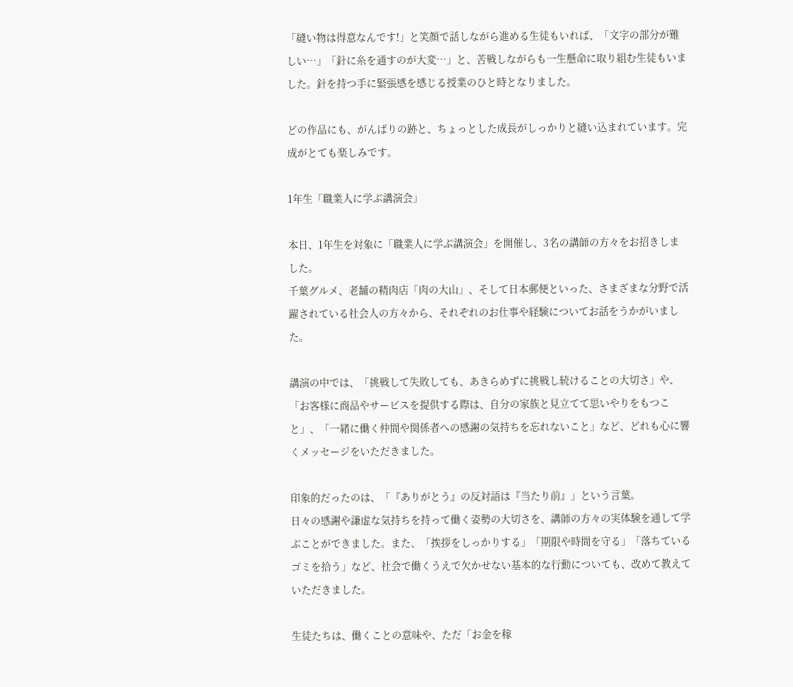「縫い物は得意なんです!」と笑顔で話しながら進める生徒もいれば、「文字の部分が難しい…」「針に糸を通すのが大変…」と、苦戦しながらも一生懸命に取り組む生徒もいました。針を持つ手に緊張感を感じる授業のひと時となりました。

どの作品にも、がんばりの跡と、ちょっとした成長がしっかりと縫い込まれています。完成がとても楽しみです。

1年生「職業人に学ぶ講演会」

本日、1年生を対象に「職業人に学ぶ講演会」を開催し、3名の講師の方々をお招きしました。
千葉グルメ、老舗の精肉店「肉の大山」、そして日本郵便といった、さまざまな分野で活躍されている社会人の方々から、それぞれのお仕事や経験についてお話をうかがいました。

講演の中では、「挑戦して失敗しても、あきらめずに挑戦し続けることの大切さ」や、「お客様に商品やサービスを提供する際は、自分の家族と見立てて思いやりをもつこと」、「一緒に働く仲間や関係者への感謝の気持ちを忘れないこと」など、どれも心に響くメッセージをいただきました。

印象的だったのは、「『ありがとう』の反対語は『当たり前』」という言葉。
日々の感謝や謙虚な気持ちを持って働く姿勢の大切さを、講師の方々の実体験を通して学ぶことができました。また、「挨拶をしっかりする」「期限や時間を守る」「落ちているゴミを拾う」など、社会で働くうえで欠かせない基本的な行動についても、改めて教えていただきました。

生徒たちは、働くことの意味や、ただ「お金を稼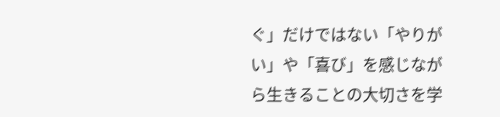ぐ」だけではない「やりがい」や「喜び」を感じながら生きることの大切さを学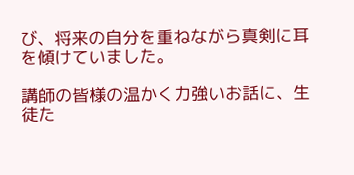び、将来の自分を重ねながら真剣に耳を傾けていました。

講師の皆様の温かく力強いお話に、生徒た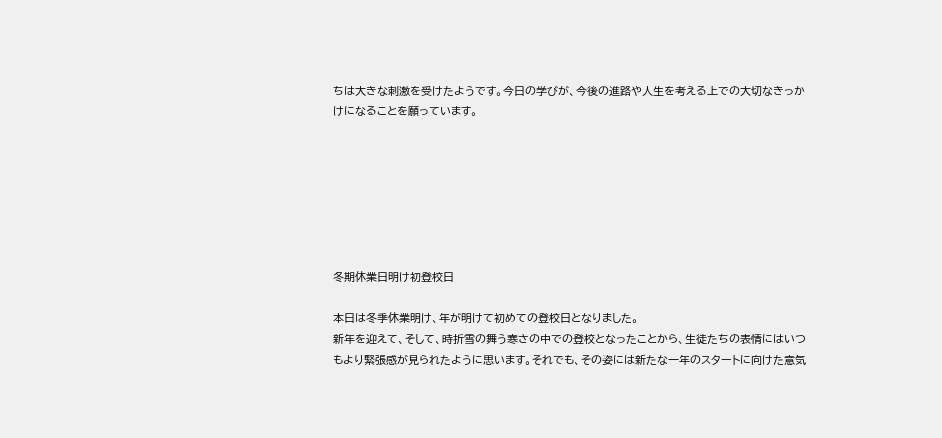ちは大きな刺激を受けたようです。今日の学びが、今後の進路や人生を考える上での大切なきっかけになることを願っています。







冬期休業日明け初登校日

本日は冬季休業明け、年が明けて初めての登校日となりました。
新年を迎えて、そして、時折雪の舞う寒さの中での登校となったことから、生徒たちの表情にはいつもより緊張感が見られたように思います。それでも、その姿には新たな一年のスタートに向けた意気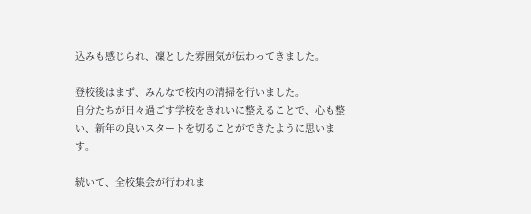込みも感じられ、凜とした雰囲気が伝わってきました。

登校後はまず、みんなで校内の清掃を行いました。
自分たちが日々過ごす学校をきれいに整えることで、心も整い、新年の良いスタートを切ることができたように思います。

続いて、全校集会が行われま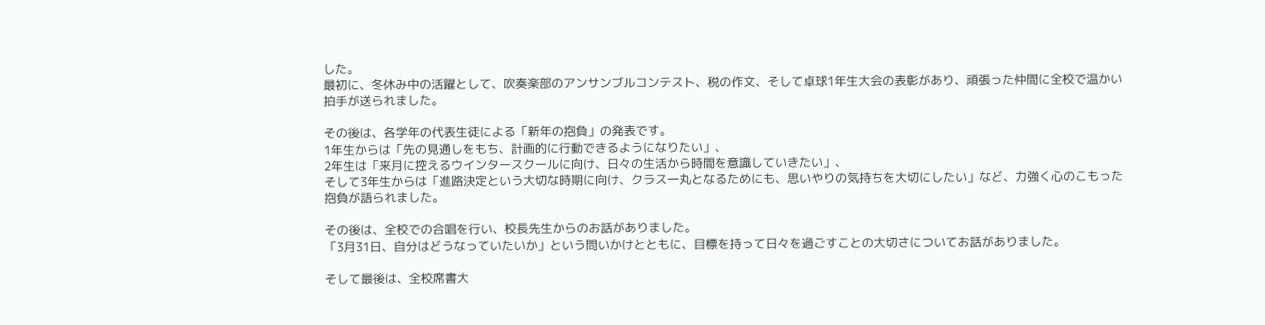した。
最初に、冬休み中の活躍として、吹奏楽部のアンサンブルコンテスト、税の作文、そして卓球1年生大会の表彰があり、頑張った仲間に全校で温かい拍手が送られました。

その後は、各学年の代表生徒による「新年の抱負」の発表です。
1年生からは「先の見通しをもち、計画的に行動できるようになりたい」、
2年生は「来月に控えるウインタースクールに向け、日々の生活から時間を意識していきたい」、
そして3年生からは「進路決定という大切な時期に向け、クラス一丸となるためにも、思いやりの気持ちを大切にしたい」など、力強く心のこもった抱負が語られました。

その後は、全校での合唱を行い、校長先生からのお話がありました。
「3月31日、自分はどうなっていたいか」という問いかけとともに、目標を持って日々を過ごすことの大切さについてお話がありました。

そして最後は、全校席書大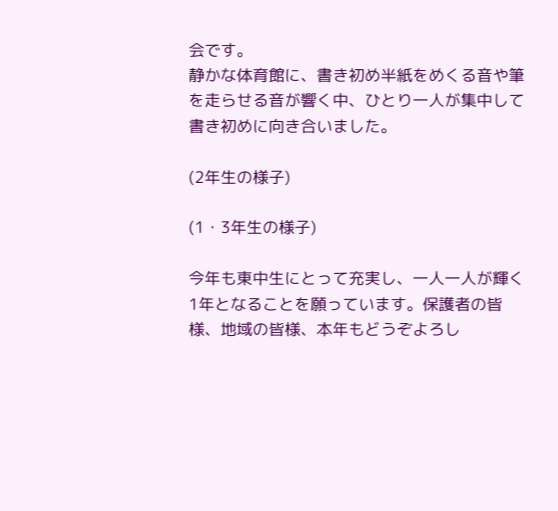会です。
静かな体育館に、書き初め半紙をめくる音や筆を走らせる音が響く中、ひとり一人が集中して書き初めに向き合いました。

(2年生の様子)

(1・3年生の様子)

今年も東中生にとって充実し、一人一人が輝く1年となることを願っています。保護者の皆様、地域の皆様、本年もどうぞよろし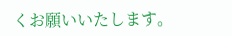くお願いいたします。